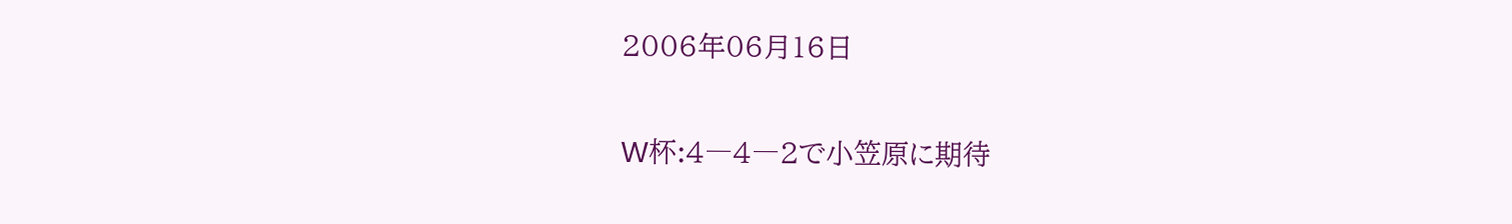2006年06月16日

W杯:4―4―2で小笠原に期待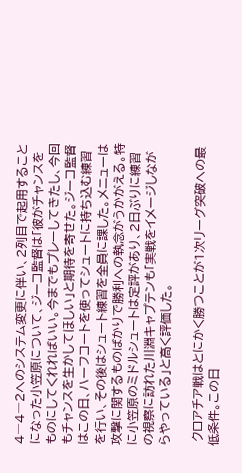4―4―2へのシステム変更に伴い、2列目で起用することになった小笠原について、ジーコ監督は「彼がチャンスをものにしてくれればいい。今までもプレーしてきたし、今回もチャンスを生かしてほしい」と期待を寄せた。ジーコ監督はこの日、ハーフコートを使ってシュートに持ち込む練習を行い、その後はシュート練習を全員に課した。メニューは攻撃に関するものばかりで勝利への執念がうかがえる。特に小笠原のミドルシュートは定評があり、2日ぶりに練習の視察に訪れた川淵キャプテンも「実戦をイメージしながらやっている」と高く評価した。

 クロアチア戦はとにかく勝つことが1次リーグ突破への最低条件。この日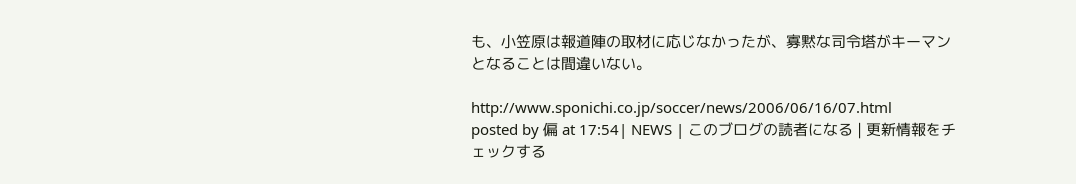も、小笠原は報道陣の取材に応じなかったが、寡黙な司令塔がキーマンとなることは間違いない。

http://www.sponichi.co.jp/soccer/news/2006/06/16/07.html
posted by 偏 at 17:54| NEWS | このブログの読者になる | 更新情報をチェックする